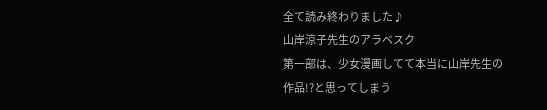全て読み終わりました♪
山岸涼子先生のアラベスク
第一部は、少女漫画してて本当に山岸先生の作品!?と思ってしまう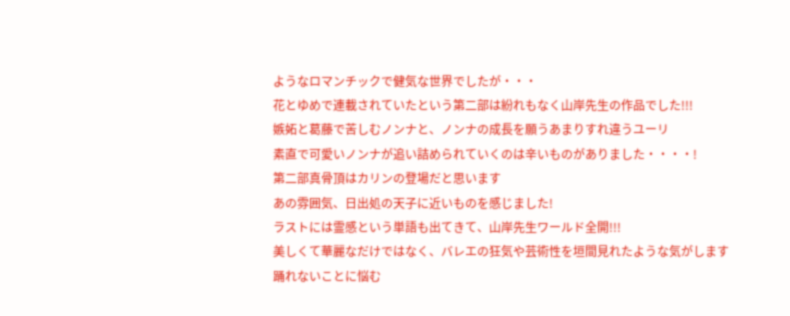ようなロマンチックで健気な世界でしたが・・・
花とゆめで連載されていたという第二部は紛れもなく山岸先生の作品でした!!!
嫉妬と葛藤で苦しむノンナと、ノンナの成長を願うあまりすれ違うユーリ
素直で可愛いノンナが追い詰められていくのは辛いものがありました・・・・!
第二部真骨頂はカリンの登場だと思います
あの雰囲気、日出処の天子に近いものを感じました!
ラストには霊感という単語も出てきて、山岸先生ワールド全開!!!
美しくて華麗なだけではなく、バレエの狂気や芸術性を垣間見れたような気がします
踊れないことに悩む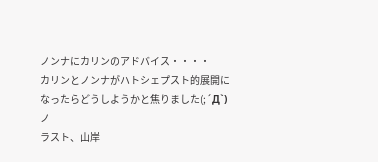ノンナにカリンのアドバイス・・・・
カリンとノンナがハトシェプスト的展開になったらどうしようかと焦りました(;´Д`)ノ
ラスト、山岸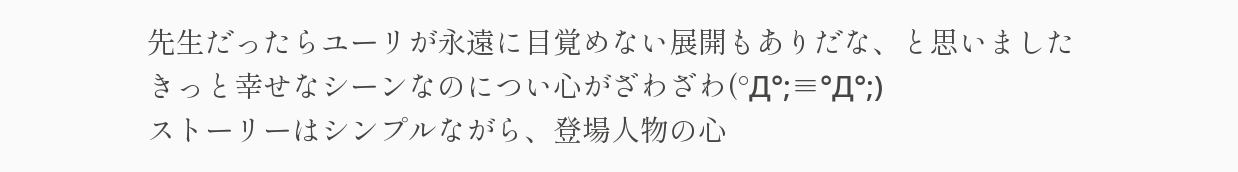先生だったらユーリが永遠に目覚めない展開もありだな、と思いました
きっと幸せなシーンなのについ心がざわざわ(°Д°;≡°Д°;)
ストーリーはシンプルながら、登場人物の心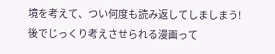境を考えて、つい何度も読み返してしましまう!
後でじっくり考えさせられる漫画って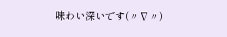味わい深いです(〃∇〃)